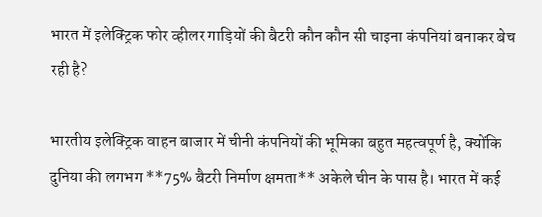भारत में इलेक्ट्रिक फोर व्हीलर गाड़ियों की बैटरी कौन कौन सी चाइना कंपनियां बनाकर बेच रही है?

भारतीय इलेक्ट्रिक वाहन बाजार में चीनी कंपनियों की भूमिका बहुत महत्वपूर्ण है, क्योंकि दुनिया की लगभग **75% बैटरी निर्माण क्षमता** अकेले चीन के पास है। भारत में कई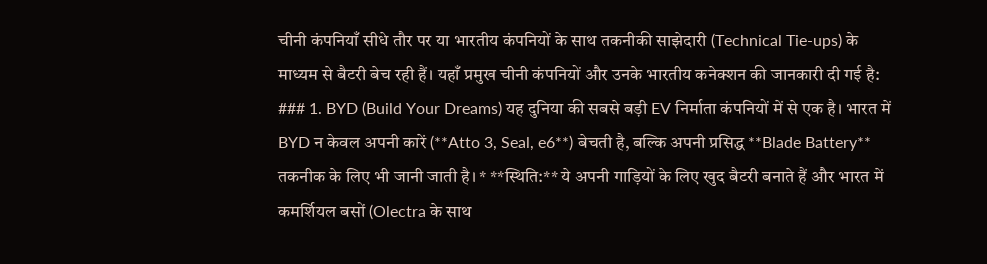चीनी कंपनियाँ सीधे तौर पर या भारतीय कंपनियों के साथ तकनीकी साझेदारी (Technical Tie-ups) के माध्यम से बैटरी बेच रही हैं। यहाँ प्रमुख चीनी कंपनियों और उनके भारतीय कनेक्शन की जानकारी दी गई है: ### 1. BYD (Build Your Dreams) यह दुनिया की सबसे बड़ी EV निर्माता कंपनियों में से एक है। भारत में BYD न केवल अपनी कारें (**Atto 3, Seal, e6**) बेचती है, बल्कि अपनी प्रसिद्ध **Blade Battery** तकनीक के लिए भी जानी जाती है। * **स्थिति:** ये अपनी गाड़ियों के लिए खुद बैटरी बनाते हैं और भारत में कमर्शियल बसों (Olectra के साथ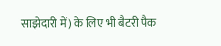साझेदारी में) के लिए भी बैटरी पैक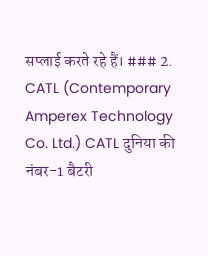सप्लाई करते रहे हैं। ### 2. CATL (Contemporary Amperex Technology Co. Ltd.) CATL दुनिया की नंबर-1 बैटरी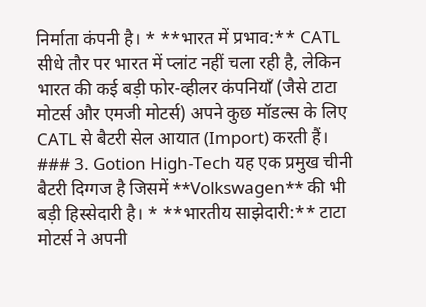निर्माता कंपनी है। * **भारत में प्रभाव:** CATL सीधे तौर पर भारत में प्लांट नहीं चला रही है, लेकिन भारत की कई बड़ी फोर-व्हीलर कंपनियाँ (जैसे टाटा मोटर्स और एमजी मोटर्स) अपने कुछ मॉडल्स के लिए CATL से बैटरी सेल आयात (Import) करती हैं। ### 3. Gotion High-Tech यह एक प्रमुख चीनी बैटरी दिग्गज है जिसमें **Volkswagen** की भी बड़ी हिस्सेदारी है। * **भारतीय साझेदारी:** टाटा मोटर्स ने अपनी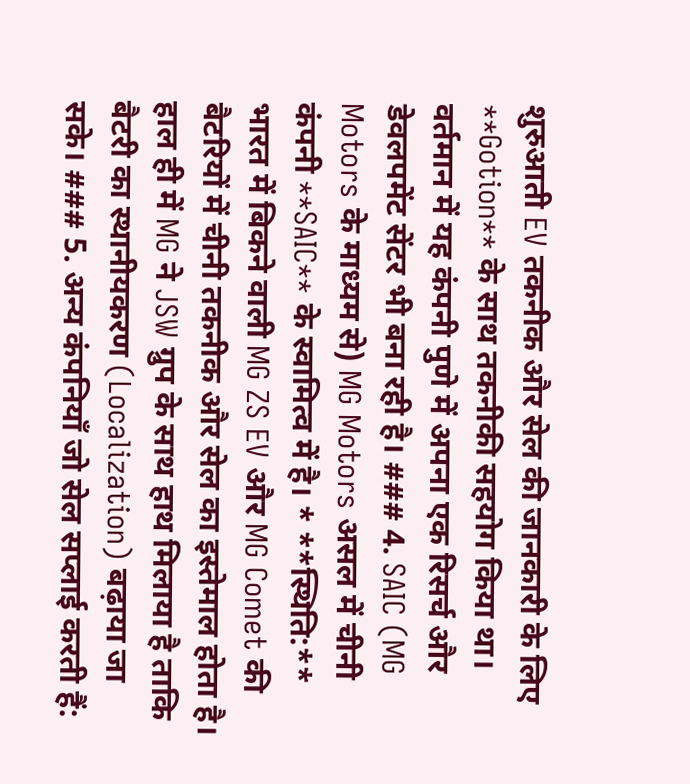शुरुआती EV तकनीक और सेल की जानकारी के लिए **Gotion** के साथ तकनीकी सहयोग किया था। वर्तमान में यह कंपनी पुणे में अपना एक रिसर्च और डेवलपमेंट सेंटर भी बना रही है। ### 4. SAIC (MG Motors के माध्यम से) MG Motors असल में चीनी कंपनी **SAIC** के स्वामित्व में है। * **स्थिति:** भारत में बिकने वाली MG ZS EV और MG Comet की बैटरियों में चीनी तकनीक और सेल का इस्तेमाल होता है। हाल ही में MG ने JSW ग्रुप के साथ हाथ मिलाया है ताकि बैटरी का स्थानीयकरण (Localization) बढ़ाया जा सके। ### 5. अन्य कंपनियाँ जो सेल सप्लाई करती हैं: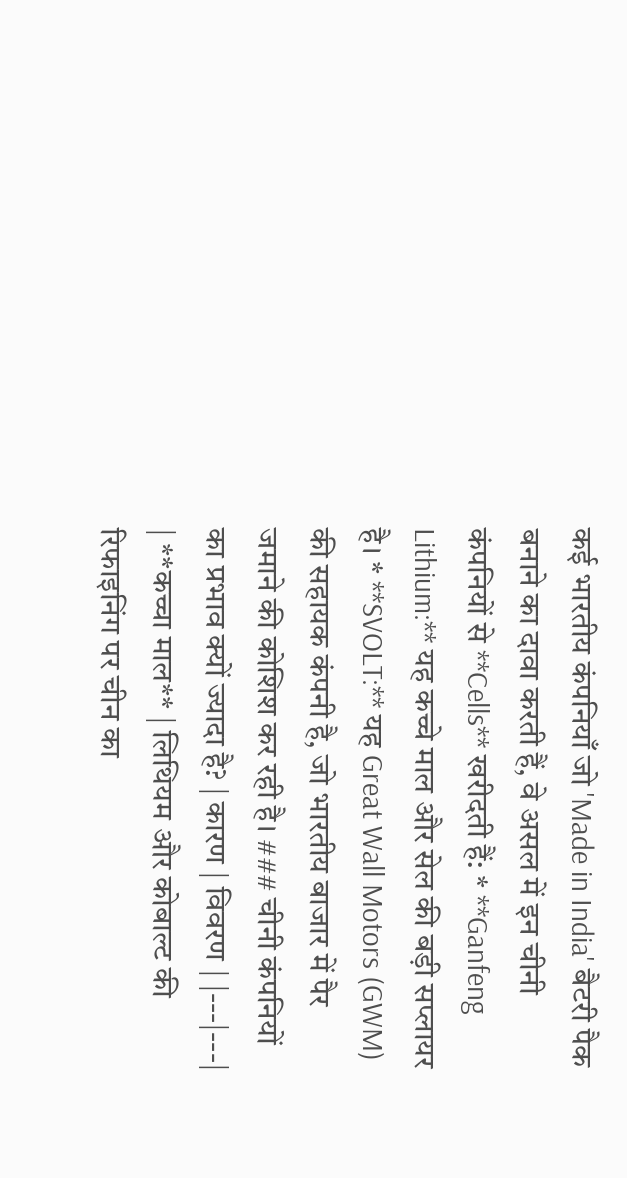कई भारतीय कंपनियाँ जो 'Made in India' बैटरी पैक बनाने का दावा करती हैं, वे असल में इन चीनी कंपनियों से **Cells** खरीदती हैं: * **Ganfeng Lithium:** यह कच्चे माल और सेल की बड़ी सप्लायर है। * **SVOLT:** यह Great Wall Motors (GWM) की सहायक कंपनी है, जो भारतीय बाजार में पैर जमाने की कोशिश कर रही है। ### चीनी कंपनियों का प्रभाव क्यों ज्यादा है? | कारण | विवरण | |---|---| | **कच्चा माल** | लिथियम और कोबाल्ट की रिफाइनिंग पर चीन का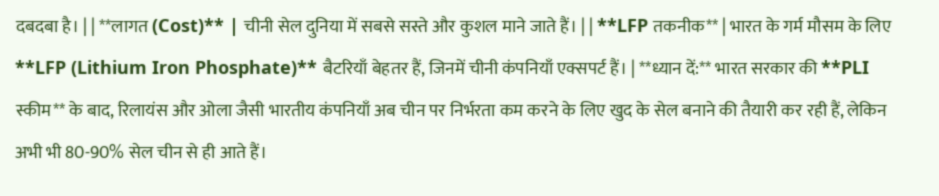दबदबा है। | | **लागत (Cost)** | चीनी सेल दुनिया में सबसे सस्ते और कुशल माने जाते हैं। | | **LFP तकनीक** | भारत के गर्म मौसम के लिए **LFP (Lithium Iron Phosphate)** बैटरियाँ बेहतर हैं, जिनमें चीनी कंपनियाँ एक्सपर्ट हैं। | **ध्यान दें:** भारत सरकार की **PLI स्कीम** के बाद, रिलायंस और ओला जैसी भारतीय कंपनियाँ अब चीन पर निर्भरता कम करने के लिए खुद के सेल बनाने की तैयारी कर रही हैं, लेकिन अभी भी 80-90% सेल चीन से ही आते हैं।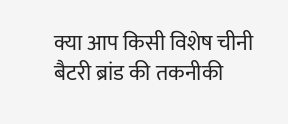क्या आप किसी विशेष चीनी बैटरी ब्रांड की तकनीकी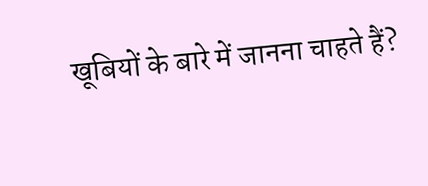खूबियों के बारे में जानना चाहते हैं?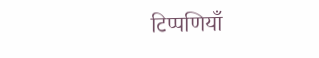टिप्पणियाँ